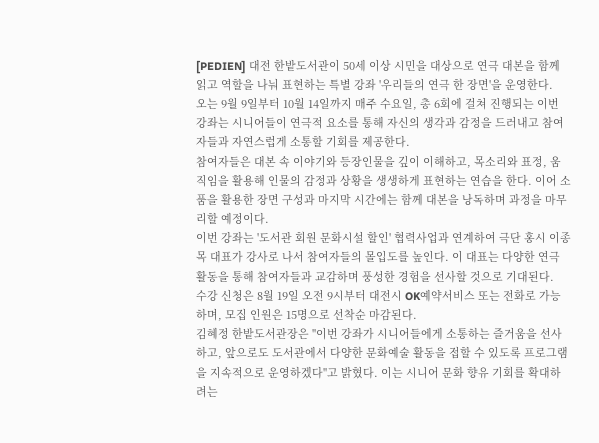[PEDIEN] 대전 한밭도서관이 50세 이상 시민을 대상으로 연극 대본을 함께 읽고 역할을 나눠 표현하는 특별 강좌 '우리들의 연극 한 장면'을 운영한다.
오는 9월 9일부터 10월 14일까지 매주 수요일, 총 6회에 걸쳐 진행되는 이번 강좌는 시니어들이 연극적 요소를 통해 자신의 생각과 감정을 드러내고 참여자들과 자연스럽게 소통할 기회를 제공한다.
참여자들은 대본 속 이야기와 등장인물을 깊이 이해하고, 목소리와 표정, 움직임을 활용해 인물의 감정과 상황을 생생하게 표현하는 연습을 한다. 이어 소품을 활용한 장면 구성과 마지막 시간에는 함께 대본을 낭독하며 과정을 마무리할 예정이다.
이번 강좌는 '도서관 회원 문화시설 할인' 협력사업과 연계하여 극단 홍시 이종목 대표가 강사로 나서 참여자들의 몰입도를 높인다. 이 대표는 다양한 연극 활동을 통해 참여자들과 교감하며 풍성한 경험을 선사할 것으로 기대된다.
수강 신청은 8월 19일 오전 9시부터 대전시 OK예약서비스 또는 전화로 가능하며, 모집 인원은 15명으로 선착순 마감된다.
김혜정 한밭도서관장은 "이번 강좌가 시니어들에게 소통하는 즐거움을 선사하고, 앞으로도 도서관에서 다양한 문화예술 활동을 접할 수 있도록 프로그램을 지속적으로 운영하겠다"고 밝혔다. 이는 시니어 문화 향유 기회를 확대하려는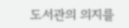도서관의 의지를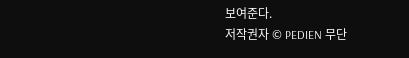보여준다.
저작권자 © PEDIEN 무단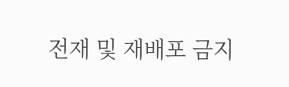전재 및 재배포 금지